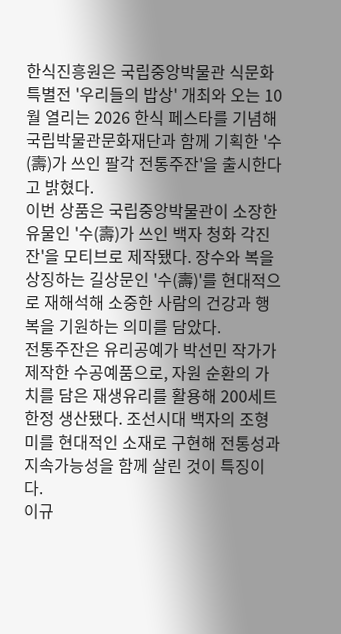한식진흥원은 국립중앙박물관 식문화 특별전 '우리들의 밥상' 개최와 오는 10월 열리는 2026 한식 페스타를 기념해 국립박물관문화재단과 함께 기획한 '수(壽)가 쓰인 팔각 전통주잔'을 출시한다고 밝혔다.
이번 상품은 국립중앙박물관이 소장한 유물인 '수(壽)가 쓰인 백자 청화 각진 잔'을 모티브로 제작됐다. 장수와 복을 상징하는 길상문인 '수(壽)'를 현대적으로 재해석해 소중한 사람의 건강과 행복을 기원하는 의미를 담았다.
전통주잔은 유리공예가 박선민 작가가 제작한 수공예품으로, 자원 순환의 가치를 담은 재생유리를 활용해 200세트 한정 생산됐다. 조선시대 백자의 조형미를 현대적인 소재로 구현해 전통성과 지속가능성을 함께 살린 것이 특징이다.
이규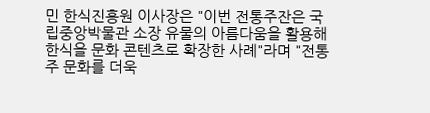민 한식진흥원 이사장은 "이번 전통주잔은 국립중앙박물관 소장 유물의 아름다움을 활용해 한식을 문화 콘텐츠로 확장한 사례"라며 "전통주 문화를 더욱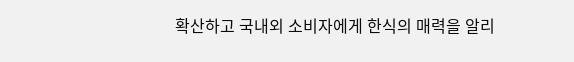확산하고 국내외 소비자에게 한식의 매력을 알리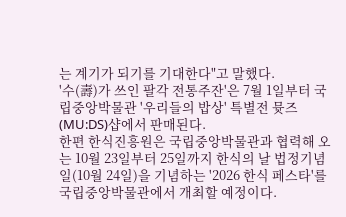는 계기가 되기를 기대한다"고 말했다.
'수(壽)가 쓰인 팔각 전통주잔'은 7월 1일부터 국립중앙박물관 '우리들의 밥상' 특별전 뮷즈(MU:DS)샵에서 판매된다.
한편 한식진흥원은 국립중앙박물관과 협력해 오는 10월 23일부터 25일까지 한식의 날 법정기념일(10월 24일)을 기념하는 '2026 한식 페스타'를 국립중앙박물관에서 개최할 예정이다.